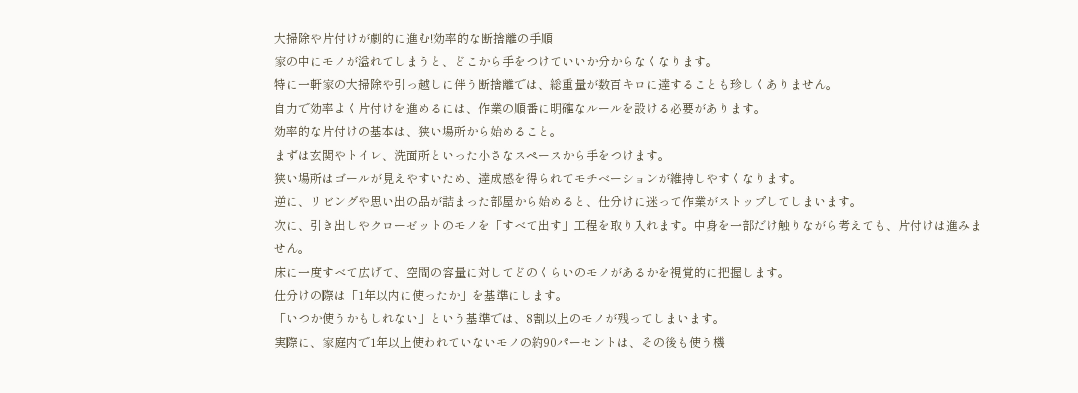大掃除や片付けが劇的に進む!効率的な断捨離の手順
家の中にモノが溢れてしまうと、どこから手をつけていいか分からなくなります。
特に一軒家の大掃除や引っ越しに伴う断捨離では、総重量が数百キロに達することも珍しくありません。
自力で効率よく片付けを進めるには、作業の順番に明確なルールを設ける必要があります。
効率的な片付けの基本は、狭い場所から始めること。
まずは玄関やトイレ、洗面所といった小さなスペースから手をつけます。
狭い場所はゴールが見えやすいため、達成感を得られてモチベーションが維持しやすくなります。
逆に、リビングや思い出の品が詰まった部屋から始めると、仕分けに迷って作業がストップしてしまいます。
次に、引き出しやクローゼットのモノを「すべて出す」工程を取り入れます。中身を一部だけ触りながら考えても、片付けは進みません。
床に一度すべて広げて、空間の容量に対してどのくらいのモノがあるかを視覚的に把握します。
仕分けの際は「1年以内に使ったか」を基準にします。
「いつか使うかもしれない」という基準では、8割以上のモノが残ってしまいます。
実際に、家庭内で1年以上使われていないモノの約90パーセントは、その後も使う機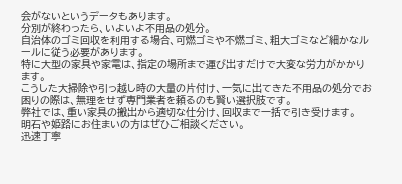会がないというデータもあります。
分別が終わったら、いよいよ不用品の処分。
自治体のゴミ回収を利用する場合、可燃ゴミや不燃ゴミ、粗大ゴミなど細かなルールに従う必要があります。
特に大型の家具や家電は、指定の場所まで運び出すだけで大変な労力がかかります。
こうした大掃除や引っ越し時の大量の片付け、一気に出てきた不用品の処分でお困りの際は、無理をせず専門業者を頼るのも賢い選択肢です。
弊社では、重い家具の搬出から適切な仕分け、回収まで一括で引き受けます。
明石や姫路にお住まいの方はぜひご相談ください。
迅速丁寧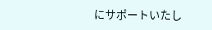にサポートいたし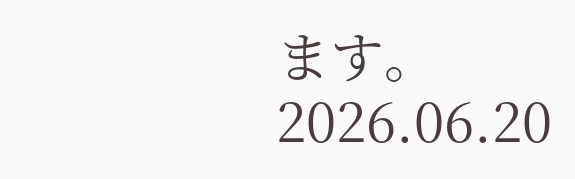ます。
2026.06.20